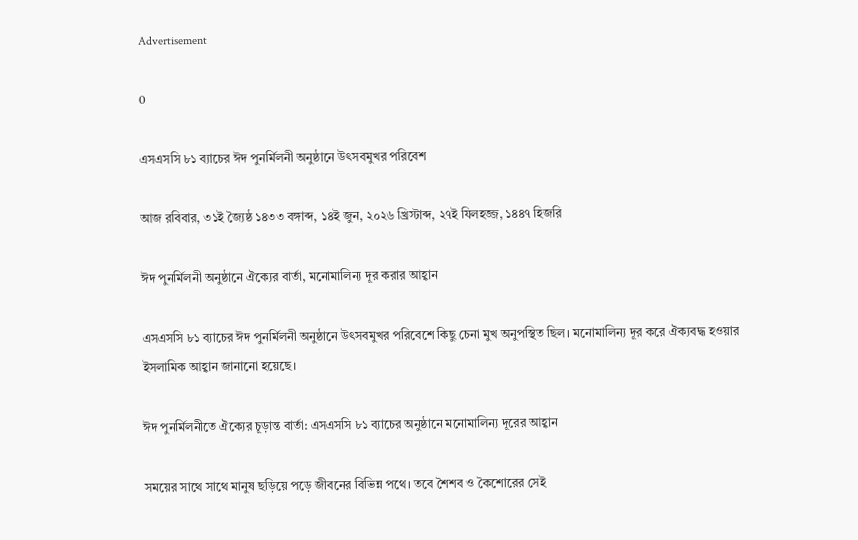Advertisement

0

এসএসসি ৮১ ব্যাচের ঈদ পুনর্মিলনী অনুষ্ঠানে উৎসবমুখর পরিবেশ

আজ রবিবার, ৩১ই জ্যৈষ্ঠ ১৪৩৩ বঙ্গাব্দ, ১৪ই জুন, ২০২৬ খ্রিস্টাব্দ, ২৭ই যিলহজ্জ, ১৪৪৭ হিজরি

ঈদ পুনর্মিলনী অনুষ্ঠানে ঐক্যের বার্তা, মনোমালিন্য দূর করার আহ্বান

এসএসসি ৮১ ব্যাচের ঈদ পুনর্মিলনী অনুষ্ঠানে উৎসবমুখর পরিবেশে কিছু চেনা মুখ অনুপস্থিত ছিল। মনোমালিন্য দূর করে ঐক্যবদ্ধ হওয়ার ইসলামিক আহ্বান জানানো হয়েছে।

ঈদ পুনর্মিলনীতে ঐক্যের চূড়ান্ত বার্তা: এসএসসি ৮১ ব্যাচের অনুষ্ঠানে মনোমালিন্য দূরের আহ্বান

সময়ের সাথে সাথে মানুষ ছড়িয়ে পড়ে জীবনের বিভিন্ন পথে। তবে শৈশব ও কৈশোরের সেই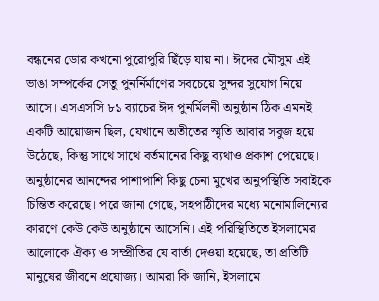বন্ধনের ডোর কখনো পুরোপুরি ছিঁড়ে যায় না। ঈদের মৌসুম এই ভাঙা সম্পর্কের সেতু পুনর্নির্মাণের সবচেয়ে সুন্দর সুযোগ নিয়ে আসে। এসএসসি ৮১ ব্যাচের ঈদ পুনর্মিলনী অনুষ্ঠান ঠিক এমনই একটি আয়োজন ছিল, যেখানে অতীতের স্মৃতি আবার সবুজ হয়ে উঠেছে, কিন্তু সাথে সাথে বর্তমানের কিছু ব্যথাও প্রকাশ পেয়েছে। অনুষ্ঠানের আনন্দের পাশাপাশি কিছু চেনা মুখের অনুপস্থিতি সবাইকে চিন্তিত করেছে। পরে জানা গেছে, সহপাঠীদের মধ্যে মনোমালিন্যের কারণে কেউ কেউ অনুষ্ঠানে আসেনি। এই পরিস্থিতিতে ইসলামের আলোকে ঐক্য ও সম্প্রীতির যে বার্তা দেওয়া হয়েছে, তা প্রতিটি মানুষের জীবনে প্রযোজ্য। আমরা কি জানি, ইসলামে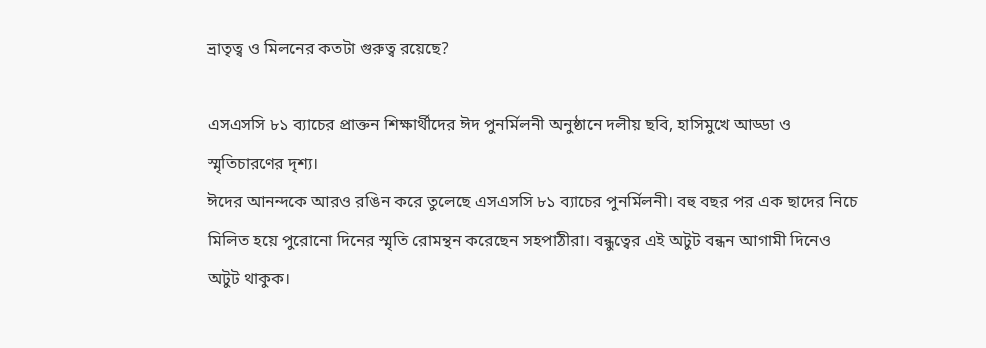ভ্রাতৃত্ব ও মিলনের কতটা গুরুত্ব রয়েছে?

এসএসসি ৮১ ব্যাচের প্রাক্তন শিক্ষার্থীদের ঈদ পুনর্মিলনী অনুষ্ঠানে দলীয় ছবি, হাসিমুখে আড্ডা ও স্মৃতিচারণের দৃশ্য।
ঈদের আনন্দকে আরও রঙিন করে তুলেছে এসএসসি ৮১ ব্যাচের পুনর্মিলনী। বহু বছর পর এক ছাদের নিচে মিলিত হয়ে পুরোনো দিনের স্মৃতি রোমন্থন করেছেন সহপাঠীরা। বন্ধুত্বের এই অটুট বন্ধন আগামী দিনেও অটুট থাকুক।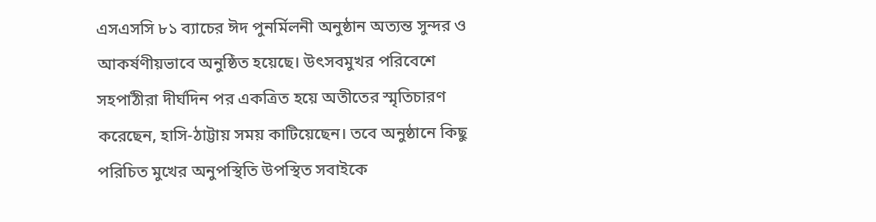এসএসসি ৮১ ব্যাচের ঈদ পুনর্মিলনী অনুষ্ঠান অত্যন্ত সুন্দর ও আকর্ষণীয়ভাবে অনুষ্ঠিত হয়েছে। উৎসবমুখর পরিবেশে সহপাঠীরা দীর্ঘদিন পর একত্রিত হয়ে অতীতের স্মৃতিচারণ করেছেন, হাসি-ঠাট্টায় সময় কাটিয়েছেন। তবে অনুষ্ঠানে কিছু পরিচিত মুখের অনুপস্থিতি উপস্থিত সবাইকে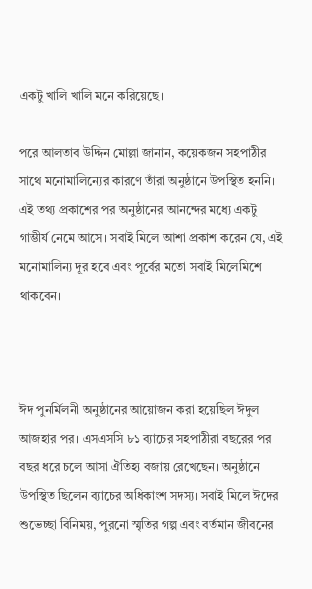একটু খালি খালি মনে করিয়েছে।

পরে আলতাব উদ্দিন মোল্লা জানান, কয়েকজন সহপাঠীর সাথে মনোমালিন্যের কারণে তাঁরা অনুষ্ঠানে উপস্থিত হননি। এই তথ্য প্রকাশের পর অনুষ্ঠানের আনন্দের মধ্যে একটু গাম্ভীর্য নেমে আসে। সবাই মিলে আশা প্রকাশ করেন যে, এই মনোমালিন্য দূর হবে এবং পূর্বের মতো সবাই মিলেমিশে থাকবেন।



ঈদ পুনর্মিলনী অনুষ্ঠানের আয়োজন করা হয়েছিল ঈদুল আজহার পর। এসএসসি ৮১ ব্যাচের সহপাঠীরা বছরের পর বছর ধরে চলে আসা ঐতিহ্য বজায় রেখেছেন। অনুষ্ঠানে উপস্থিত ছিলেন ব্যাচের অধিকাংশ সদস্য। সবাই মিলে ঈদের শুভেচ্ছা বিনিময়, পুরনো স্মৃতির গল্প এবং বর্তমান জীবনের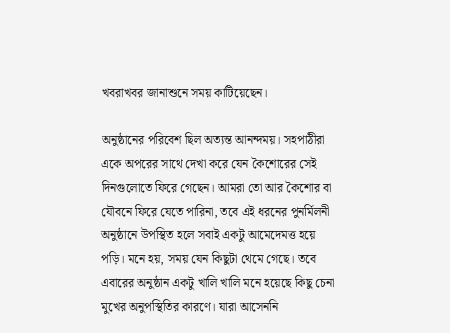খবরাখবর জানাশুনে সময় কাটিয়েছেন।

অনুষ্ঠানের পরিবেশ ছিল অত্যন্ত আনন্দময়। সহপাঠীরা একে অপরের সাথে দেখা করে যেন কৈশোরের সেই দিনগুলোতে ফিরে গেছেন। আমরা তো আর কৈশোর বা যৌবনে ফিরে যেতে পারিনা, তবে এই ধরনের পুনর্মিলনী অনুষ্ঠানে উপস্থিত হলে সবাই একটু আমেদেমত্ত হয়ে পড়ি। মনে হয়, সময় যেন কিছুটা থেমে গেছে। তবে এবারের অনুষ্ঠান একটু খালি খালি মনে হয়েছে কিছু চেনা মুখের অনুপস্থিতির কারণে। যারা আসেননি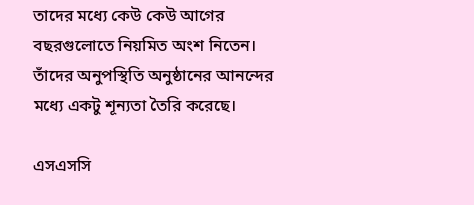তাদের মধ্যে কেউ কেউ আগের বছরগুলোতে নিয়মিত অংশ নিতেন। তাঁদের অনুপস্থিতি অনুষ্ঠানের আনন্দের মধ্যে একটু শূন্যতা তৈরি করেছে।

এসএসসি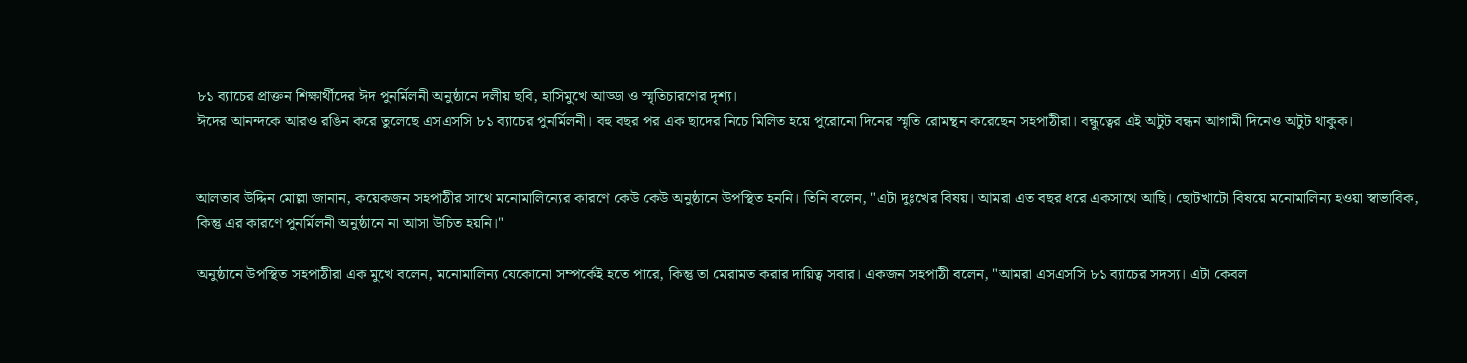৮১ ব্যাচের প্রাক্তন শিক্ষার্থীদের ঈদ পুনর্মিলনী অনুষ্ঠানে দলীয় ছবি, হাসিমুখে আড্ডা ও স্মৃতিচারণের দৃশ্য।
ঈদের আনন্দকে আরও রঙিন করে তুলেছে এসএসসি ৮১ ব্যাচের পুনর্মিলনী। বহু বছর পর এক ছাদের নিচে মিলিত হয়ে পুরোনো দিনের স্মৃতি রোমন্থন করেছেন সহপাঠীরা। বন্ধুত্বের এই অটুট বন্ধন আগামী দিনেও অটুট থাকুক।


আলতাব উদ্দিন মোল্লা জানান, কয়েকজন সহপাঠীর সাথে মনোমালিন্যের কারণে কেউ কেউ অনুষ্ঠানে উপস্থিত হননি। তিনি বলেন, "এটা দুঃখের বিষয়। আমরা এত বছর ধরে একসাথে আছি। ছোটখাটো বিষয়ে মনোমালিন্য হওয়া স্বাভাবিক, কিন্তু এর কারণে পুনর্মিলনী অনুষ্ঠানে না আসা উচিত হয়নি।"

অনুষ্ঠানে উপস্থিত সহপাঠীরা এক মুখে বলেন, মনোমালিন্য যেকোনো সম্পর্কেই হতে পারে, কিন্তু তা মেরামত করার দায়িত্ব সবার। একজন সহপাঠী বলেন, "আমরা এসএসসি ৮১ ব্যাচের সদস্য। এটা কেবল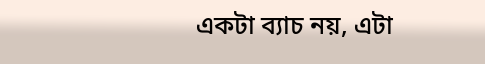একটা ব্যাচ নয়, এটা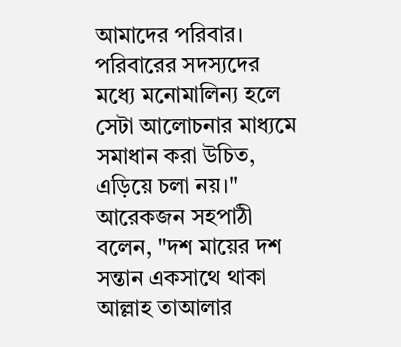আমাদের পরিবার। পরিবারের সদস্যদের মধ্যে মনোমালিন্য হলে সেটা আলোচনার মাধ্যমে সমাধান করা উচিত, এড়িয়ে চলা নয়।" আরেকজন সহপাঠী বলেন, "দশ মায়ের দশ সন্তান একসাথে থাকা আল্লাহ তাআলার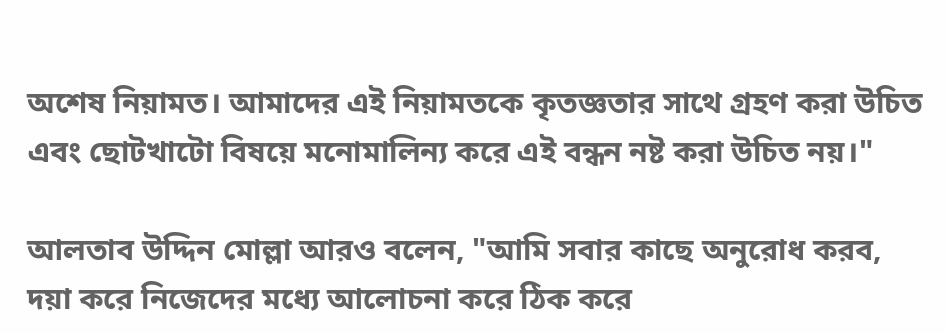অশেষ নিয়ামত। আমাদের এই নিয়ামতকে কৃতজ্ঞতার সাথে গ্রহণ করা উচিত এবং ছোটখাটো বিষয়ে মনোমালিন্য করে এই বন্ধন নষ্ট করা উচিত নয়।"

আলতাব উদ্দিন মোল্লা আরও বলেন, "আমি সবার কাছে অনুরোধ করব, দয়া করে নিজেদের মধ্যে আলোচনা করে ঠিক করে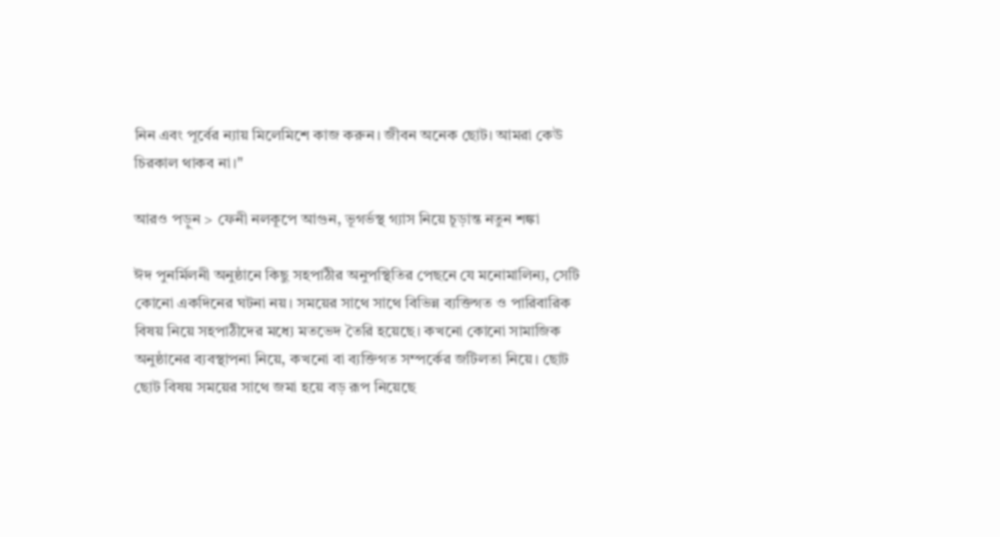নিন এবং পূর্বের ন্যায় মিলেমিশে কাজ করুন। জীবন অনেক ছোট। আমরা কেউ চিরকাল থাকব না।"

আরও পড়ুন > ফেনী নলকূপে আগুন, ভূগর্ভস্থ গ্যাস নিয়ে চূড়ান্ত নতুন শঙ্কা

ঈদ পুনর্মিলনী অনুষ্ঠানে কিছু সহপাঠীর অনুপস্থিতির পেছনে যে মনোমালিন্য, সেটি কোনো একদিনের ঘটনা নয়। সময়ের সাথে সাথে বিভিন্ন ব্যক্তিগত ও পারিবারিক বিষয় নিয়ে সহপাঠীদের মধ্যে মতভেদ তৈরি হয়েছে। কখনো কোনো সামাজিক অনুষ্ঠানের ব্যবস্থাপনা নিয়ে, কখনো বা ব্যক্তিগত সম্পর্কের জটিলতা নিয়ে। ছোট ছোট বিষয় সময়ের সাথে জমা হয়ে বড় রূপ নিয়েছে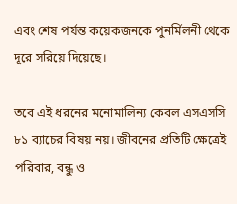এবং শেষ পর্যন্ত কয়েকজনকে পুনর্মিলনী থেকে দূরে সরিয়ে দিয়েছে।

তবে এই ধরনের মনোমালিন্য কেবল এসএসসি ৮১ ব্যাচের বিষয় নয়। জীবনের প্রতিটি ক্ষেত্রেই পরিবার, বন্ধু ও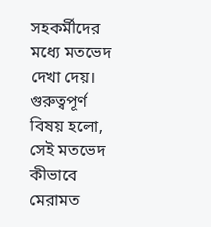সহকর্মীদের মধ্যে মতভেদ দেখা দেয়। গুরুত্বপূর্ণ বিষয় হলো, সেই মতভেদ কীভাবে মেরামত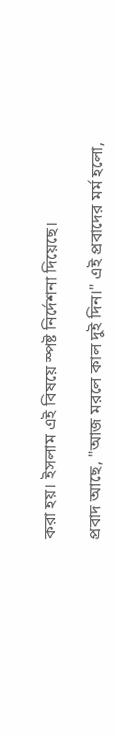করা হয়। ইসলাম এই বিষয়ে স্পষ্ট নির্দেশনা দিয়েছে।

প্রবাদ আছে, "আজ মরলে কাল দুই দিন।" এই প্রবাদের মর্ম হলো,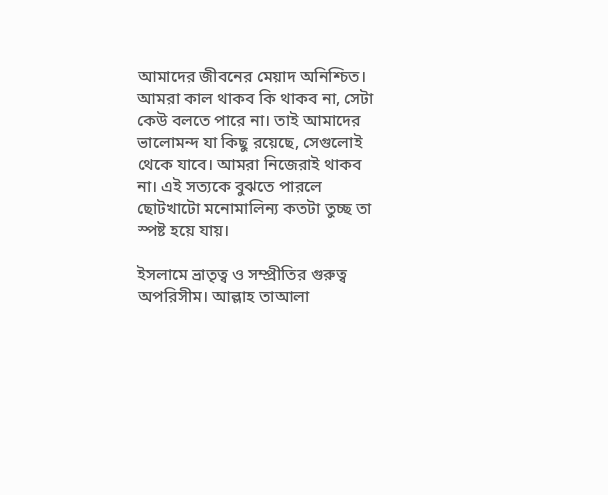আমাদের জীবনের মেয়াদ অনিশ্চিত। আমরা কাল থাকব কি থাকব না, সেটা কেউ বলতে পারে না। তাই আমাদের ভালোমন্দ যা কিছু রয়েছে, সেগুলোই থেকে যাবে। আমরা নিজেরাই থাকব না। এই সত্যকে বুঝতে পারলে ছোটখাটো মনোমালিন্য কতটা তুচ্ছ তা স্পষ্ট হয়ে যায়।

ইসলামে ভ্রাতৃত্ব ও সম্প্রীতির গুরুত্ব অপরিসীম। আল্লাহ তাআলা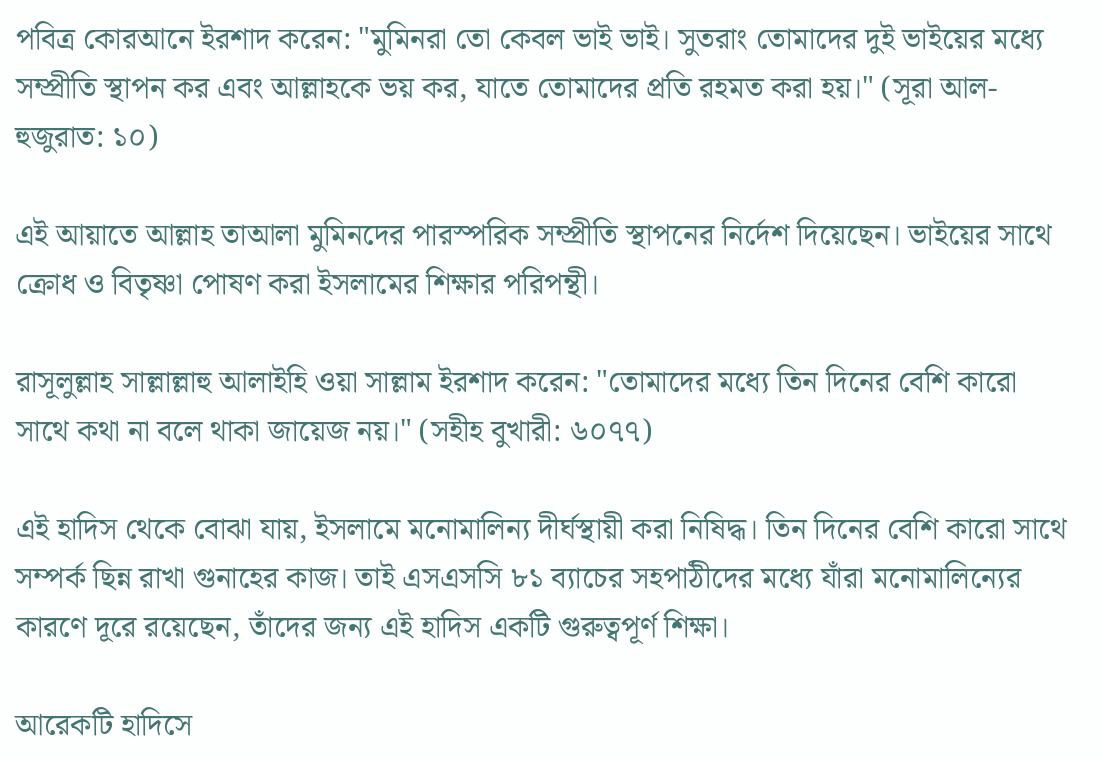পবিত্র কোরআনে ইরশাদ করেন: "মুমিনরা তো কেবল ভাই ভাই। সুতরাং তোমাদের দুই ভাইয়ের মধ্যে সম্প্রীতি স্থাপন কর এবং আল্লাহকে ভয় কর, যাতে তোমাদের প্রতি রহমত করা হয়।" (সূরা আল-হুজুরাত: ১০)

এই আয়াতে আল্লাহ তাআলা মুমিনদের পারস্পরিক সম্প্রীতি স্থাপনের নির্দেশ দিয়েছেন। ভাইয়ের সাথে ক্রোধ ও বিতৃষ্ণা পোষণ করা ইসলামের শিক্ষার পরিপন্থী।

রাসূলুল্লাহ সাল্লাল্লাহু আলাইহি ওয়া সাল্লাম ইরশাদ করেন: "তোমাদের মধ্যে তিন দিনের বেশি কারো সাথে কথা না বলে থাকা জায়েজ নয়।" (সহীহ বুখারী: ৬০৭৭)

এই হাদিস থেকে বোঝা যায়, ইসলামে মনোমালিন্য দীর্ঘস্থায়ী করা নিষিদ্ধ। তিন দিনের বেশি কারো সাথে সম্পর্ক ছিন্ন রাখা গুনাহের কাজ। তাই এসএসসি ৮১ ব্যাচের সহপাঠীদের মধ্যে যাঁরা মনোমালিন্যের কারণে দূরে রয়েছেন, তাঁদের জন্য এই হাদিস একটি গুরুত্বপূর্ণ শিক্ষা।

আরেকটি হাদিসে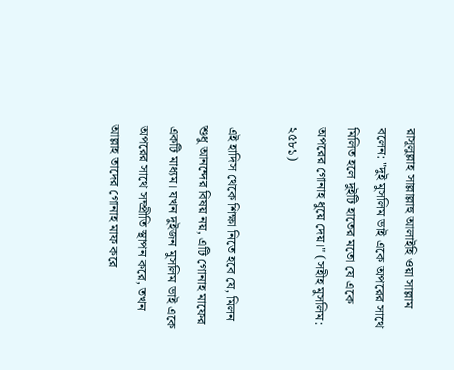রাসূলুল্লাহ সাল্লাল্লাহু আলাইহি ওয়া সাল্লাম বলেন: "দুই মুসলিম ভাই একে অপরের সাথে মিলিত হলে দুইটি হাতের মতো যে একে অপরের গোনাহ ধুয়ে দেয়।" (সহীহ মুসলিম: ২৫৮১)

এই হাদিস থেকে শিক্ষা নিতে হবে যে, মিলন শুধু আনন্দের বিষয় নয়, এটি গোনাহ মাফের একটি মাধ্যম। যখন দুইজন মুসলিম ভাই একে অপরের সাথে সম্প্রীতি স্থাপন করে, তখন আল্লাহ তাদের গোনাহ মাফ করে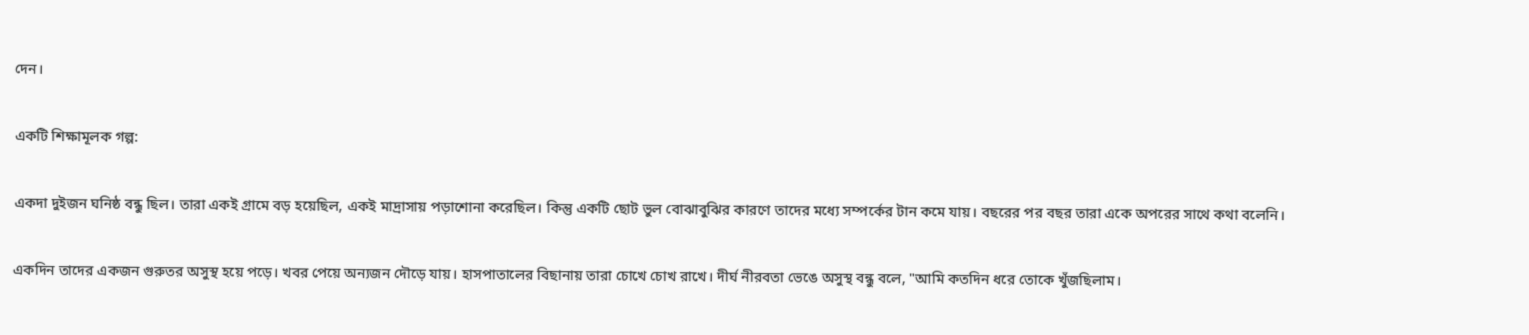দেন।

একটি শিক্ষামূলক গল্প:

একদা দুইজন ঘনিষ্ঠ বন্ধু ছিল। তারা একই গ্রামে বড় হয়েছিল, একই মাদ্রাসায় পড়াশোনা করেছিল। কিন্তু একটি ছোট ভুল বোঝাবুঝির কারণে তাদের মধ্যে সম্পর্কের টান কমে যায়। বছরের পর বছর তারা একে অপরের সাথে কথা বলেনি।

একদিন তাদের একজন গুরুতর অসুস্থ হয়ে পড়ে। খবর পেয়ে অন্যজন দৌড়ে যায়। হাসপাতালের বিছানায় তারা চোখে চোখ রাখে। দীর্ঘ নীরবতা ভেঙে অসুস্থ বন্ধু বলে, "আমি কতদিন ধরে তোকে খুঁজছিলাম।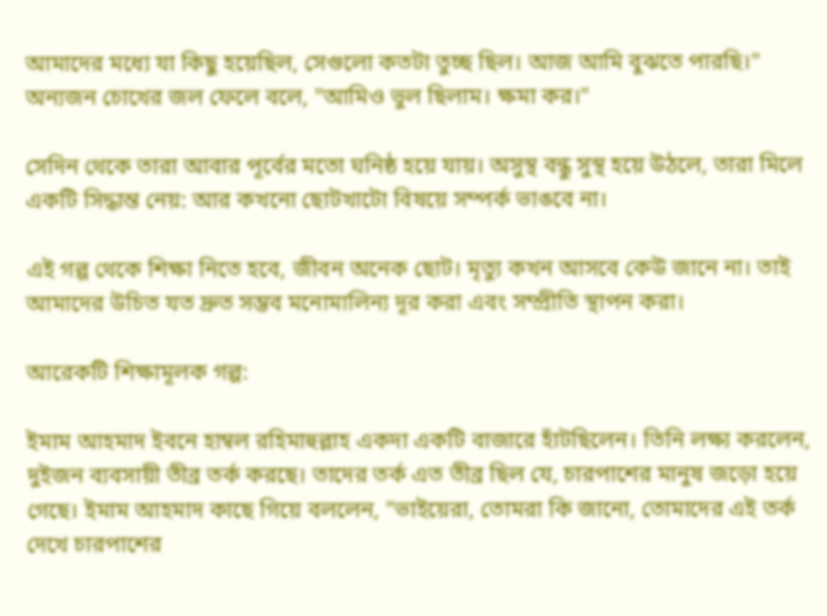আমাদের মধ্যে যা কিছু হয়েছিল, সেগুলো কতটা তুচ্ছ ছিল। আজ আমি বুঝতে পারছি।" অন্যজন চোখের জল ফেলে বলে, "আমিও ভুল ছিলাম। ক্ষমা কর।"

সেদিন থেকে তারা আবার পূর্বের মতো ঘনিষ্ঠ হয়ে যায়। অসুস্থ বন্ধু সুস্থ হয়ে উঠলে, তারা মিলে একটি সিদ্ধান্ত নেয়: আর কখনো ছোটখাটো বিষয়ে সম্পর্ক ভাঙবে না।

এই গল্প থেকে শিক্ষা নিতে হবে, জীবন অনেক ছোট। মৃত্যু কখন আসবে কেউ জানে না। তাই আমাদের উচিত যত দ্রুত সম্ভব মনোমালিন্য দূর করা এবং সম্প্রীতি স্থাপন করা।

আরেকটি শিক্ষামূলক গল্প:

ইমাম আহমাদ ইবনে হাম্বল রহিমাহুল্লাহ একদা একটি বাজারে হাঁটছিলেন। তিনি লক্ষ্য করলেন, দুইজন ব্যবসায়ী তীব্র তর্ক করছে। তাদের তর্ক এত তীব্র ছিল যে, চারপাশের মানুষ জড়ো হয়ে গেছে। ইমাম আহমাদ কাছে গিয়ে বললেন, "ভাইয়েরা, তোমরা কি জানো, তোমাদের এই তর্ক দেখে চারপাশের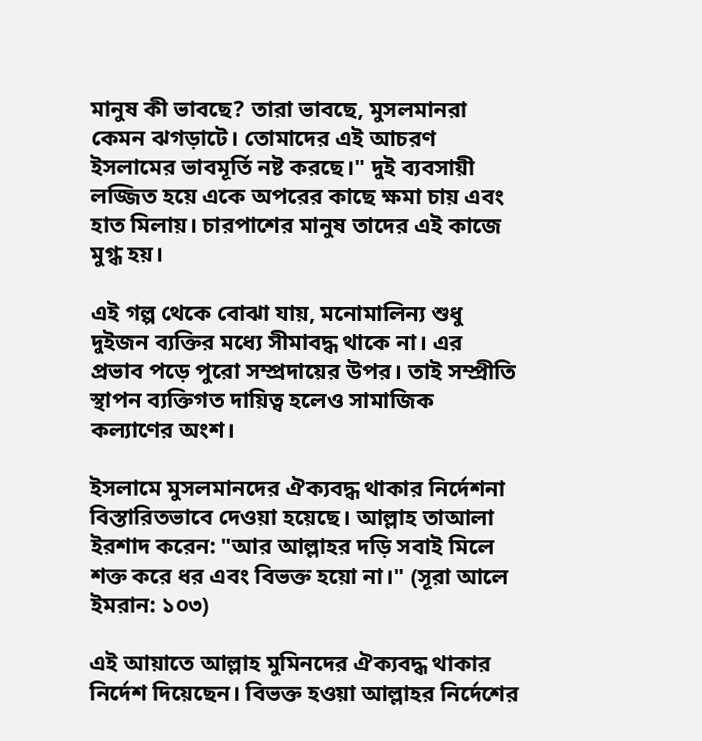মানুষ কী ভাবছে? তারা ভাবছে, মুসলমানরা কেমন ঝগড়াটে। তোমাদের এই আচরণ ইসলামের ভাবমূর্তি নষ্ট করছে।" দুই ব্যবসায়ী লজ্জিত হয়ে একে অপরের কাছে ক্ষমা চায় এবং হাত মিলায়। চারপাশের মানুষ তাদের এই কাজে মুগ্ধ হয়।

এই গল্প থেকে বোঝা যায়, মনোমালিন্য শুধু দুইজন ব্যক্তির মধ্যে সীমাবদ্ধ থাকে না। এর প্রভাব পড়ে পুরো সম্প্রদায়ের উপর। তাই সম্প্রীতি স্থাপন ব্যক্তিগত দায়িত্ব হলেও সামাজিক কল্যাণের অংশ।

ইসলামে মুসলমানদের ঐক্যবদ্ধ থাকার নির্দেশনা বিস্তারিতভাবে দেওয়া হয়েছে। আল্লাহ তাআলা ইরশাদ করেন: "আর আল্লাহর দড়ি সবাই মিলে শক্ত করে ধর এবং বিভক্ত হয়ো না।" (সূরা আলে ইমরান: ১০৩)

এই আয়াতে আল্লাহ মুমিনদের ঐক্যবদ্ধ থাকার নির্দেশ দিয়েছেন। বিভক্ত হওয়া আল্লাহর নির্দেশের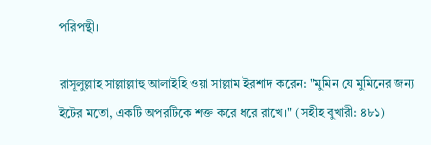পরিপন্থী।

রাসূলুল্লাহ সাল্লাল্লাহু আলাইহি ওয়া সাল্লাম ইরশাদ করেন: "মুমিন যে মুমিনের জন্য ইটের মতো, একটি অপরটিকে শক্ত করে ধরে রাখে।" (সহীহ বুখারী: ৪৮১)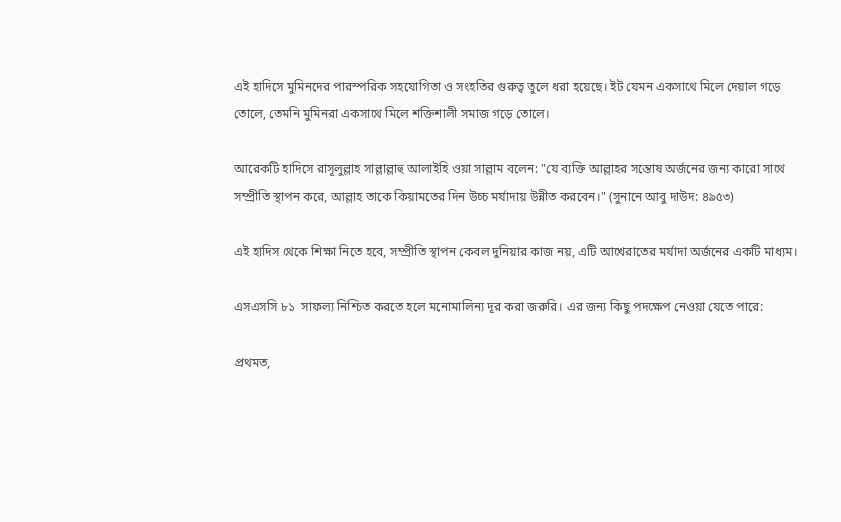এই হাদিসে মুমিনদের পারস্পরিক সহযোগিতা ও সংহতির গুরুত্ব তুলে ধরা হয়েছে। ইট যেমন একসাথে মিলে দেয়াল গড়ে তোলে, তেমনি মুমিনরা একসাথে মিলে শক্তিশালী সমাজ গড়ে তোলে।

আরেকটি হাদিসে রাসূলুল্লাহ সাল্লাল্লাহু আলাইহি ওয়া সাল্লাম বলেন: "যে ব্যক্তি আল্লাহর সন্তোষ অর্জনের জন্য কারো সাথে সম্প্রীতি স্থাপন করে, আল্লাহ তাকে কিয়ামতের দিন উচ্চ মর্যাদায় উন্নীত করবেন।" (সুনানে আবু দাউদ: ৪৯৫৩)

এই হাদিস থেকে শিক্ষা নিতে হবে, সম্প্রীতি স্থাপন কেবল দুনিয়ার কাজ নয়, এটি আখেরাতের মর্যাদা অর্জনের একটি মাধ্যম।

এসএসসি ৮১  সাফল্য নিশ্চিত করতে হলে মনোমালিন্য দূর করা জরুরি। এর জন্য কিছু পদক্ষেপ নেওয়া যেতে পারে:

প্রথমত,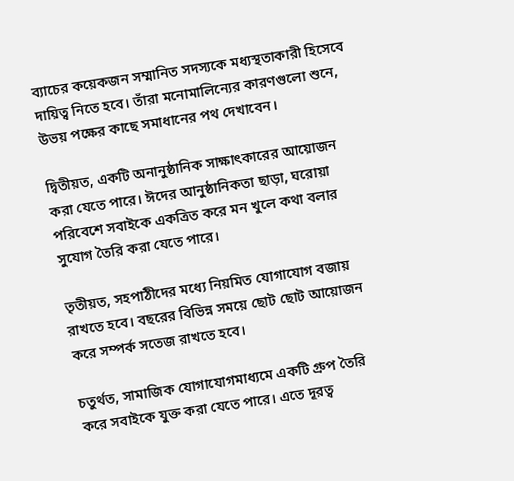ব্যাচের কয়েকজন সম্মানিত সদস্যকে মধ্যস্থতাকারী হিসেবে দায়িত্ব নিতে হবে। তাঁরা মনোমালিন্যের কারণগুলো শুনে, উভয় পক্ষের কাছে সমাধানের পথ দেখাবেন।

দ্বিতীয়ত, একটি অনানুষ্ঠানিক সাক্ষাৎকারের আয়োজন করা যেতে পারে। ঈদের আনুষ্ঠানিকতা ছাড়া, ঘরোয়া পরিবেশে সবাইকে একত্রিত করে মন খুলে কথা বলার সুযোগ তৈরি করা যেতে পারে।

তৃতীয়ত, সহপাঠীদের মধ্যে নিয়মিত যোগাযোগ বজায় রাখতে হবে। বছরের বিভিন্ন সময়ে ছোট ছোট আয়োজন করে সম্পর্ক সতেজ রাখতে হবে।

চতুর্থত, সামাজিক যোগাযোগমাধ্যমে একটি গ্রুপ তৈরি করে সবাইকে যুক্ত করা যেতে পারে। এতে দূরত্ব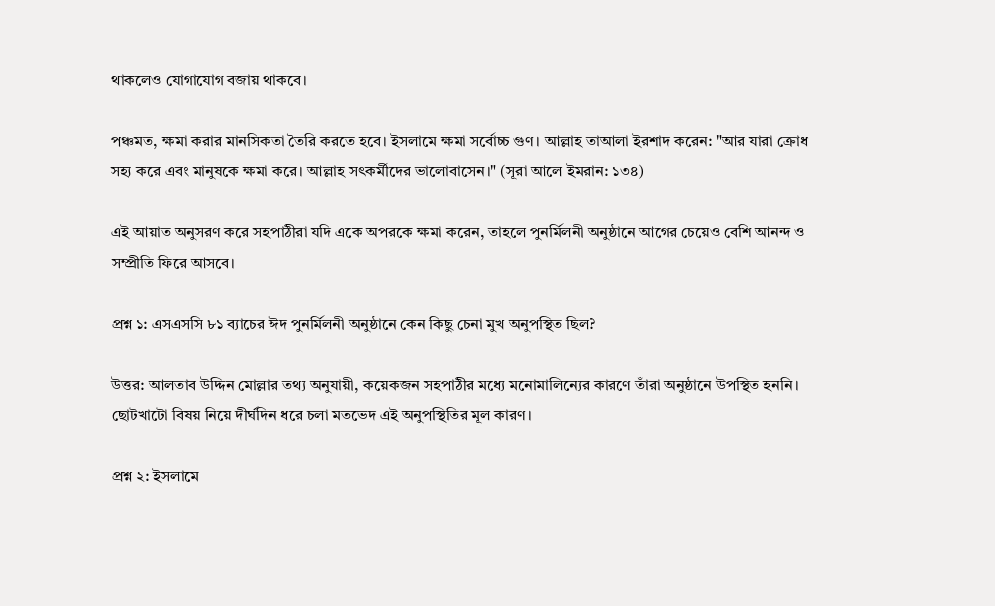থাকলেও যোগাযোগ বজায় থাকবে।

পঞ্চমত, ক্ষমা করার মানসিকতা তৈরি করতে হবে। ইসলামে ক্ষমা সর্বোচ্চ গুণ। আল্লাহ তাআলা ইরশাদ করেন: "আর যারা ক্রোধ সহ্য করে এবং মানুষকে ক্ষমা করে। আল্লাহ সৎকর্মীদের ভালোবাসেন।" (সূরা আলে ইমরান: ১৩৪)

এই আয়াত অনুসরণ করে সহপাঠীরা যদি একে অপরকে ক্ষমা করেন, তাহলে পুনর্মিলনী অনুষ্ঠানে আগের চেয়েও বেশি আনন্দ ও সম্প্রীতি ফিরে আসবে।

প্রশ্ন ১: এসএসসি ৮১ ব্যাচের ঈদ পুনর্মিলনী অনুষ্ঠানে কেন কিছু চেনা মুখ অনুপস্থিত ছিল?

উত্তর: আলতাব উদ্দিন মোল্লার তথ্য অনুযায়ী, কয়েকজন সহপাঠীর মধ্যে মনোমালিন্যের কারণে তাঁরা অনুষ্ঠানে উপস্থিত হননি। ছোটখাটো বিষয় নিয়ে দীর্ঘদিন ধরে চলা মতভেদ এই অনুপস্থিতির মূল কারণ।

প্রশ্ন ২: ইসলামে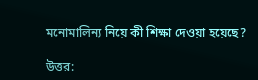মনোমালিন্য নিয়ে কী শিক্ষা দেওয়া হয়েছে?

উত্তর: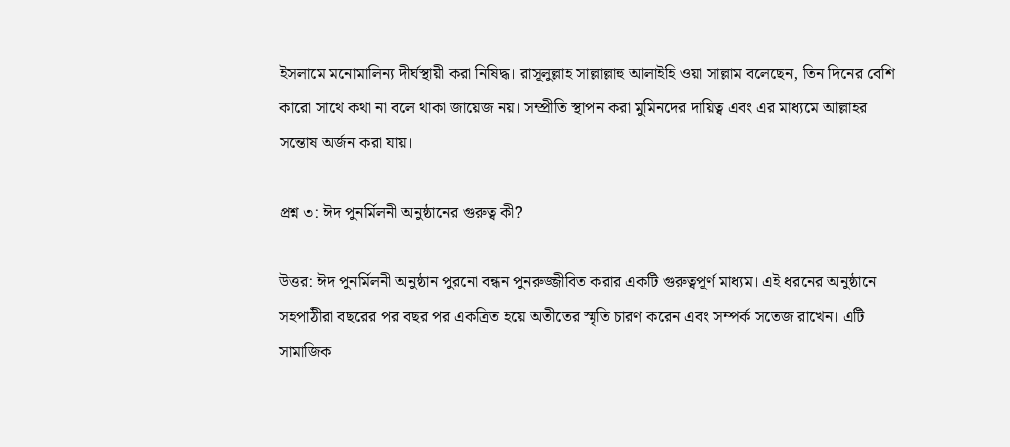ইসলামে মনোমালিন্য দীর্ঘস্থায়ী করা নিষিদ্ধ। রাসূলুল্লাহ সাল্লাল্লাহু আলাইহি ওয়া সাল্লাম বলেছেন, তিন দিনের বেশি কারো সাথে কথা না বলে থাকা জায়েজ নয়। সম্প্রীতি স্থাপন করা মুমিনদের দায়িত্ব এবং এর মাধ্যমে আল্লাহর সন্তোষ অর্জন করা যায়।

প্রশ্ন ৩: ঈদ পুনর্মিলনী অনুষ্ঠানের গুরুত্ব কী?

উত্তর: ঈদ পুনর্মিলনী অনুষ্ঠান পুরনো বন্ধন পুনরুজ্জীবিত করার একটি গুরুত্বপূর্ণ মাধ্যম। এই ধরনের অনুষ্ঠানে সহপাঠীরা বছরের পর বছর পর একত্রিত হয়ে অতীতের স্মৃতি চারণ করেন এবং সম্পর্ক সতেজ রাখেন। এটি সামাজিক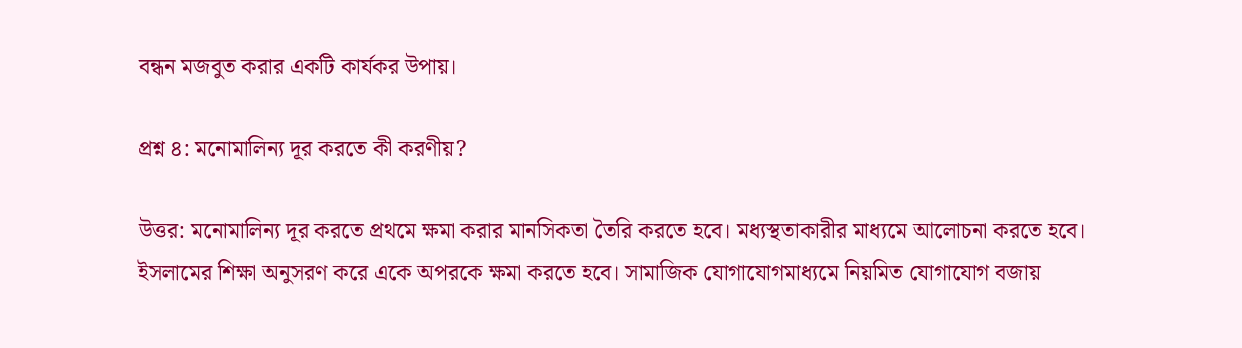বন্ধন মজবুত করার একটি কার্যকর উপায়।

প্রশ্ন ৪: মনোমালিন্য দূর করতে কী করণীয়?

উত্তর: মনোমালিন্য দূর করতে প্রথমে ক্ষমা করার মানসিকতা তৈরি করতে হবে। মধ্যস্থতাকারীর মাধ্যমে আলোচনা করতে হবে। ইসলামের শিক্ষা অনুসরণ করে একে অপরকে ক্ষমা করতে হবে। সামাজিক যোগাযোগমাধ্যমে নিয়মিত যোগাযোগ বজায়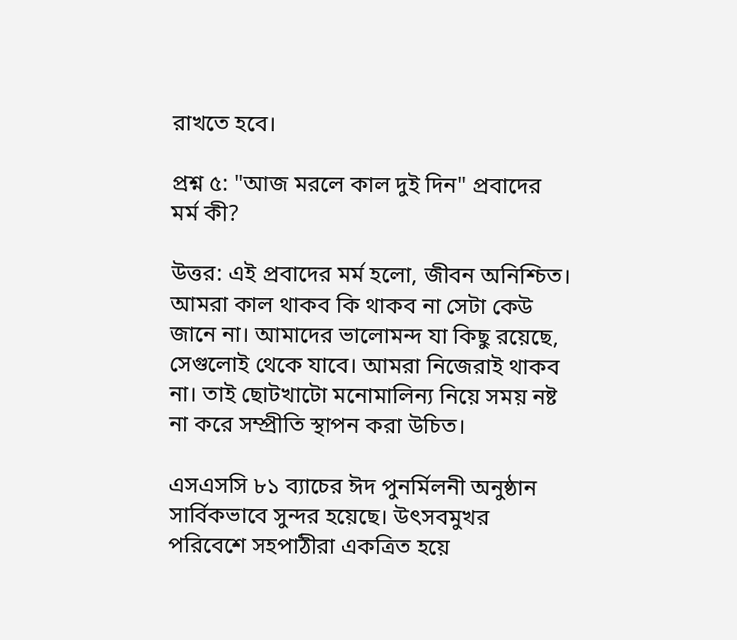রাখতে হবে।

প্রশ্ন ৫: "আজ মরলে কাল দুই দিন" প্রবাদের মর্ম কী?

উত্তর: এই প্রবাদের মর্ম হলো, জীবন অনিশ্চিত। আমরা কাল থাকব কি থাকব না সেটা কেউ জানে না। আমাদের ভালোমন্দ যা কিছু রয়েছে, সেগুলোই থেকে যাবে। আমরা নিজেরাই থাকব না। তাই ছোটখাটো মনোমালিন্য নিয়ে সময় নষ্ট না করে সম্প্রীতি স্থাপন করা উচিত।

এসএসসি ৮১ ব্যাচের ঈদ পুনর্মিলনী অনুষ্ঠান সার্বিকভাবে সুন্দর হয়েছে। উৎসবমুখর পরিবেশে সহপাঠীরা একত্রিত হয়ে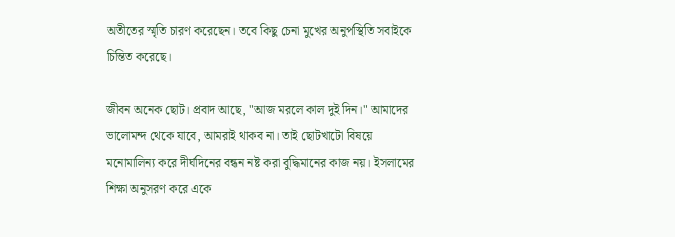অতীতের স্মৃতি চারণ করেছেন। তবে কিছু চেনা মুখের অনুপস্থিতি সবাইকে চিন্তিত করেছে।

জীবন অনেক ছোট। প্রবাদ আছে, "আজ মরলে কাল দুই দিন।" আমাদের ভালোমন্দ থেকে যাবে, আমরাই থাকব না। তাই ছোটখাটো বিষয়ে মনোমালিন্য করে দীর্ঘদিনের বন্ধন নষ্ট করা বুদ্ধিমানের কাজ নয়। ইসলামের শিক্ষা অনুসরণ করে একে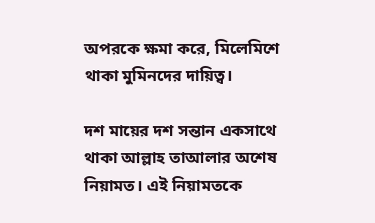অপরকে ক্ষমা করে, মিলেমিশে থাকা মুমিনদের দায়িত্ব।

দশ মায়ের দশ সন্তান একসাথে থাকা আল্লাহ তাআলার অশেষ নিয়ামত। এই নিয়ামতকে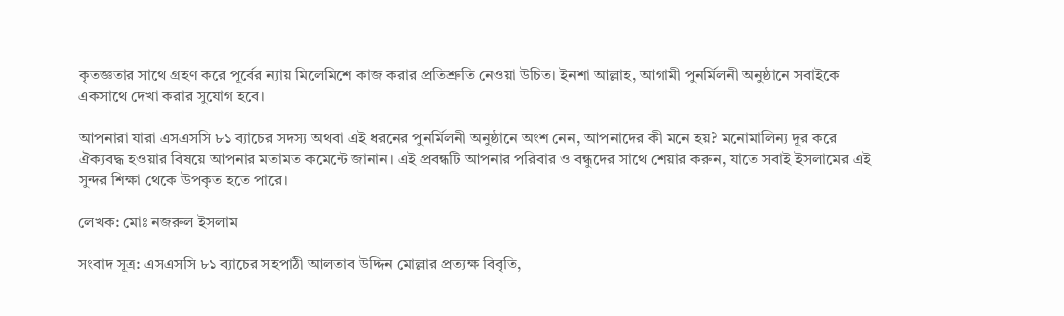কৃতজ্ঞতার সাথে গ্রহণ করে পূর্বের ন্যায় মিলেমিশে কাজ করার প্রতিশ্রুতি নেওয়া উচিত। ইনশা আল্লাহ, আগামী পুনর্মিলনী অনুষ্ঠানে সবাইকে একসাথে দেখা করার সুযোগ হবে।

আপনারা যারা এসএসসি ৮১ ব্যাচের সদস্য অথবা এই ধরনের পুনর্মিলনী অনুষ্ঠানে অংশ নেন, আপনাদের কী মনে হয়? মনোমালিন্য দূর করে ঐক্যবদ্ধ হওয়ার বিষয়ে আপনার মতামত কমেন্টে জানান। এই প্রবন্ধটি আপনার পরিবার ও বন্ধুদের সাথে শেয়ার করুন, যাতে সবাই ইসলামের এই সুন্দর শিক্ষা থেকে উপকৃত হতে পারে।

লেখক: মোঃ নজরুল ইসলাম

সংবাদ সূত্র: এসএসসি ৮১ ব্যাচের সহপাঠী আলতাব উদ্দিন মোল্লার প্রত্যক্ষ বিবৃতি,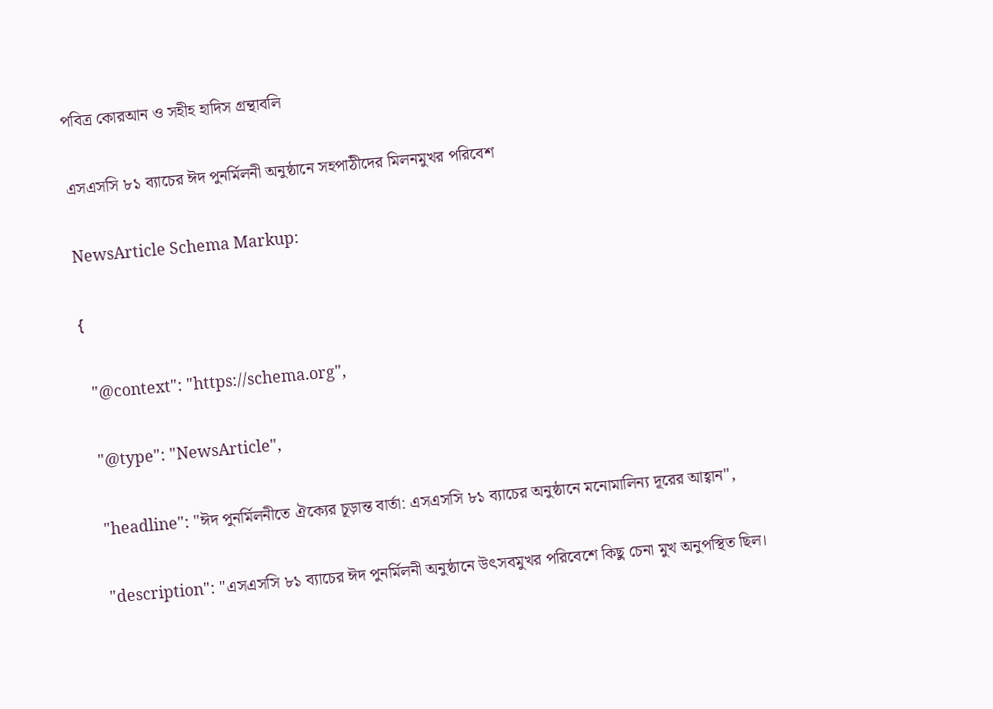পবিত্র কোরআন ও সহীহ হাদিস গ্রন্থাবলি

এসএসসি ৮১ ব্যাচের ঈদ পুনর্মিলনী অনুষ্ঠানে সহপাঠীদের মিলনমুখর পরিবেশ

NewsArticle Schema Markup:

{

  "@context": "https://schema.org",

  "@type": "NewsArticle",

  "headline": "ঈদ পুনর্মিলনীতে ঐক্যের চূড়ান্ত বার্তা: এসএসসি ৮১ ব্যাচের অনুষ্ঠানে মনোমালিন্য দূরের আহ্বান",

  "description": "এসএসসি ৮১ ব্যাচের ঈদ পুনর্মিলনী অনুষ্ঠানে উৎসবমুখর পরিবেশে কিছু চেনা মুখ অনুপস্থিত ছিল।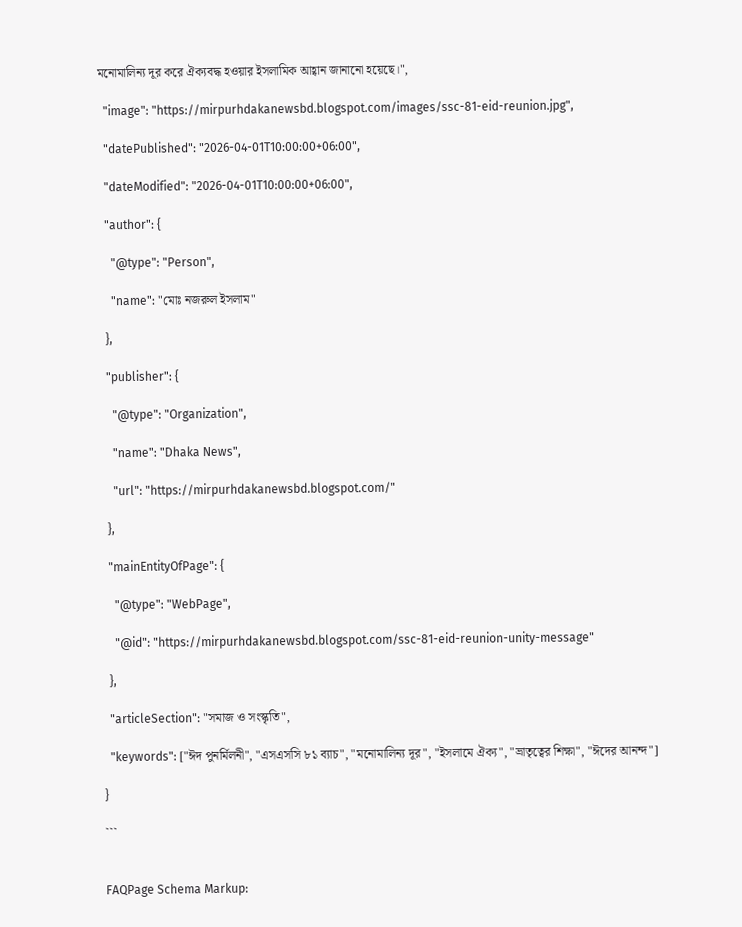মনোমালিন্য দূর করে ঐক্যবদ্ধ হওয়ার ইসলামিক আহ্বান জানানো হয়েছে।",

  "image": "https://mirpurhdakanewsbd.blogspot.com/images/ssc-81-eid-reunion.jpg",

  "datePublished": "2026-04-01T10:00:00+06:00",

  "dateModified": "2026-04-01T10:00:00+06:00",

  "author": {

    "@type": "Person",

    "name": "মোঃ নজরুল ইসলাম"

  },

  "publisher": {

    "@type": "Organization",

    "name": "Dhaka News",

    "url": "https://mirpurhdakanewsbd.blogspot.com/"

  },

  "mainEntityOfPage": {

    "@type": "WebPage",

    "@id": "https://mirpurhdakanewsbd.blogspot.com/ssc-81-eid-reunion-unity-message"

  },

  "articleSection": "সমাজ ও সংস্কৃতি",

  "keywords": ["ঈদ পুনর্মিলনী", "এসএসসি ৮১ ব্যাচ", "মনোমালিন্য দূর", "ইসলামে ঐক্য", "ভ্রাতৃত্বের শিক্ষা", "ঈদের আনন্দ"]

}

```


FAQPage Schema Markup: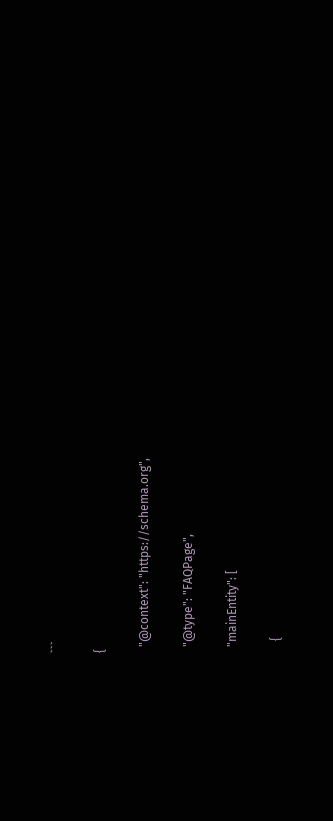```

{

  "@context": "https://schema.org",

  "@type": "FAQPage",

  "mainEntity": [

    {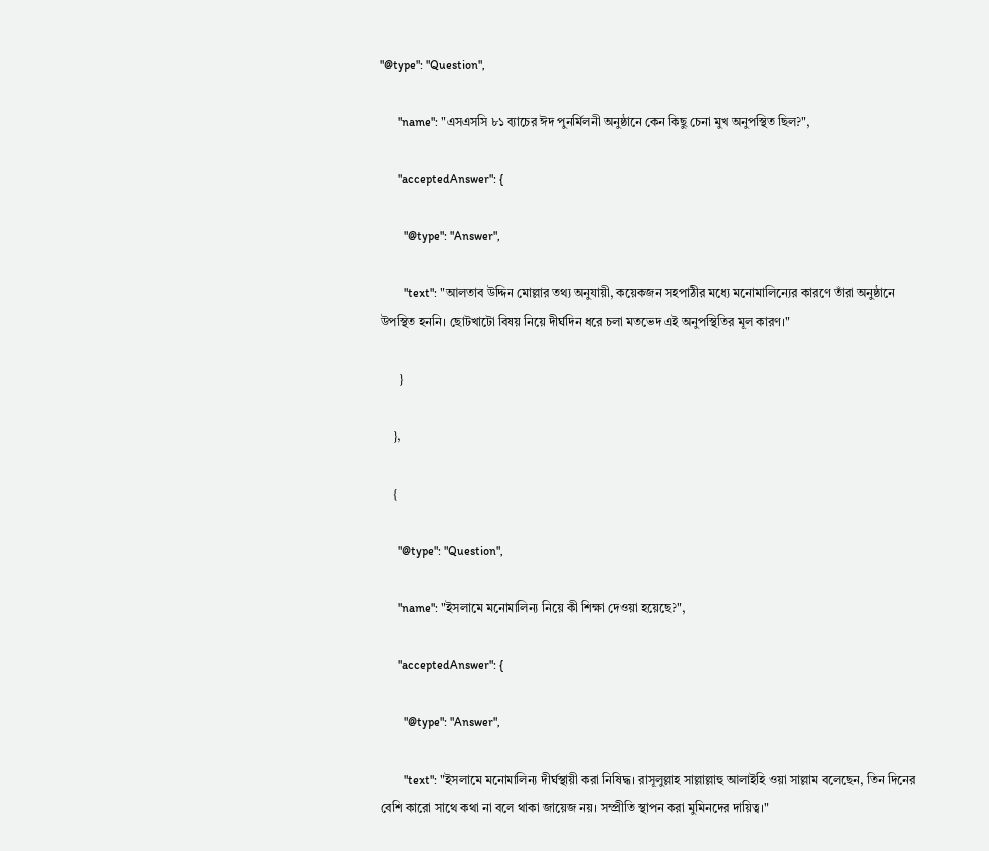"@type": "Question",

      "name": "এসএসসি ৮১ ব্যাচের ঈদ পুনর্মিলনী অনুষ্ঠানে কেন কিছু চেনা মুখ অনুপস্থিত ছিল?",

      "acceptedAnswer": {

        "@type": "Answer",

        "text": "আলতাব উদ্দিন মোল্লার তথ্য অনুযায়ী, কয়েকজন সহপাঠীর মধ্যে মনোমালিন্যের কারণে তাঁরা অনুষ্ঠানে উপস্থিত হননি। ছোটখাটো বিষয় নিয়ে দীর্ঘদিন ধরে চলা মতভেদ এই অনুপস্থিতির মূল কারণ।"

      }

    },

    {

      "@type": "Question",

      "name": "ইসলামে মনোমালিন্য নিয়ে কী শিক্ষা দেওয়া হয়েছে?",

      "acceptedAnswer": {

        "@type": "Answer",

        "text": "ইসলামে মনোমালিন্য দীর্ঘস্থায়ী করা নিষিদ্ধ। রাসূলুল্লাহ সাল্লাল্লাহু আলাইহি ওয়া সাল্লাম বলেছেন, তিন দিনের বেশি কারো সাথে কথা না বলে থাকা জায়েজ নয়। সম্প্রীতি স্থাপন করা মুমিনদের দায়িত্ব।"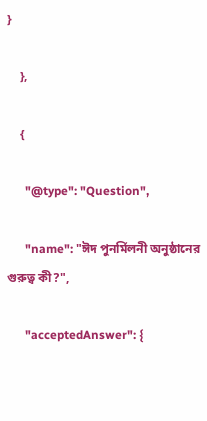}

    },

    {

      "@type": "Question",

      "name": "ঈদ পুনর্মিলনী অনুষ্ঠানের গুরুত্ব কী?",

      "acceptedAnswer": {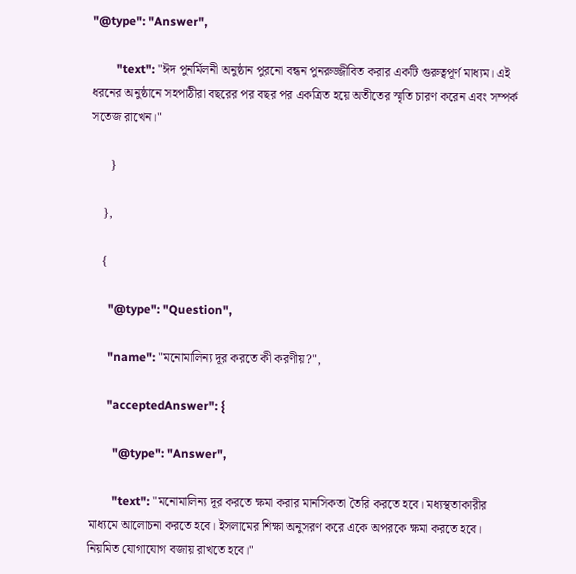"@type": "Answer",

        "text": "ঈদ পুনর্মিলনী অনুষ্ঠান পুরনো বন্ধন পুনরুজ্জীবিত করার একটি গুরুত্বপূর্ণ মাধ্যম। এই ধরনের অনুষ্ঠানে সহপাঠীরা বছরের পর বছর পর একত্রিত হয়ে অতীতের স্মৃতি চারণ করেন এবং সম্পর্ক সতেজ রাখেন।"

      }

    },

    {

      "@type": "Question",

      "name": "মনোমালিন্য দূর করতে কী করণীয়?",

      "acceptedAnswer": {

        "@type": "Answer",

        "text": "মনোমালিন্য দূর করতে ক্ষমা করার মানসিকতা তৈরি করতে হবে। মধ্যস্থতাকারীর মাধ্যমে আলোচনা করতে হবে। ইসলামের শিক্ষা অনুসরণ করে একে অপরকে ক্ষমা করতে হবে। নিয়মিত যোগাযোগ বজায় রাখতে হবে।"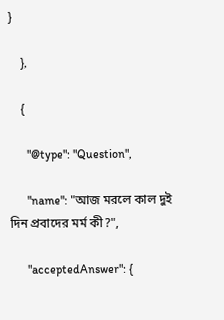}

    },

    {

      "@type": "Question",

      "name": "আজ মরলে কাল দুই দিন প্রবাদের মর্ম কী?",

      "acceptedAnswer": {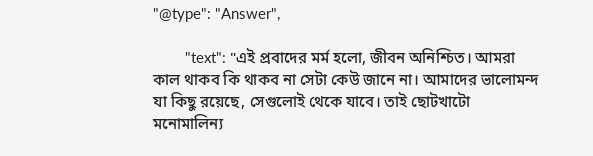"@type": "Answer",

        "text": "এই প্রবাদের মর্ম হলো, জীবন অনিশ্চিত। আমরা কাল থাকব কি থাকব না সেটা কেউ জানে না। আমাদের ভালোমন্দ যা কিছু রয়েছে, সেগুলোই থেকে যাবে। তাই ছোটখাটো মনোমালিন্য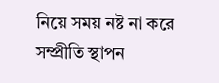নিয়ে সময় নষ্ট না করে সম্প্রীতি স্থাপন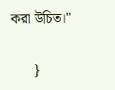করা উচিত।"

      }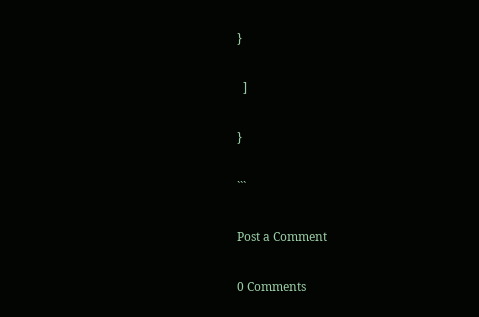}

  ]

}

```

Post a Comment

0 Comments